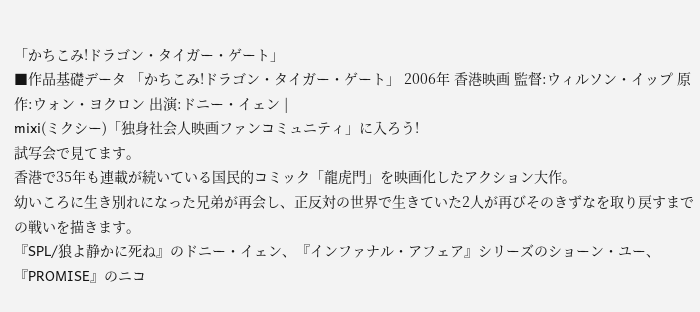「かちこみ!ドラゴン・タイガー・ゲート」
■作品基礎データ 「かちこみ!ドラゴン・タイガー・ゲート」 2006年 香港映画 監督:ウィルソン・イップ 原作:ウォン・ヨクロン 出演:ドニー・イェン |
mixi(ミクシー)「独身社会人映画ファンコミュニティ」に入ろう!
試写会で見てます。
香港で35年も連載が続いている国民的コミック「龍虎門」を映画化したアクション大作。
幼いころに生き別れになった兄弟が再会し、正反対の世界で生きていた2人が再びそのきずなを取り戻すまでの戦いを描きます。
『SPL/狼よ静かに死ね』のドニー・イェン、『インファナル・アフェア』シリーズのショーン・ユー、『PROMISE』のニコ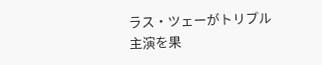ラス・ツェーがトリプル主演を果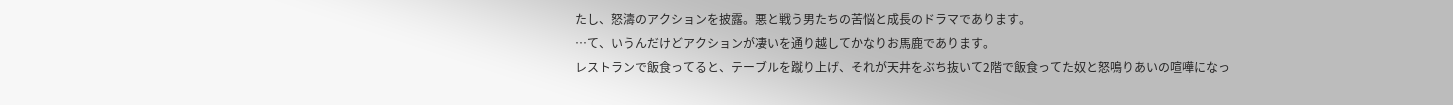たし、怒濤のアクションを披露。悪と戦う男たちの苦悩と成長のドラマであります。
…て、いうんだけどアクションが凄いを通り越してかなりお馬鹿であります。
レストランで飯食ってると、テーブルを蹴り上げ、それが天井をぶち抜いて2階で飯食ってた奴と怒鳴りあいの喧嘩になっ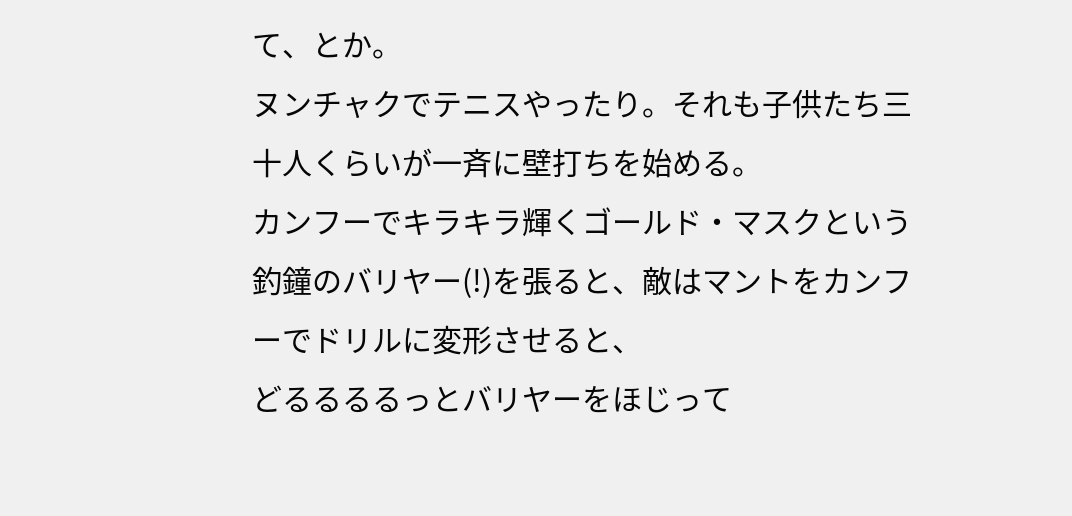て、とか。
ヌンチャクでテニスやったり。それも子供たち三十人くらいが一斉に壁打ちを始める。
カンフーでキラキラ輝くゴールド・マスクという釣鐘のバリヤー(!)を張ると、敵はマントをカンフーでドリルに変形させると、
どるるるるっとバリヤーをほじって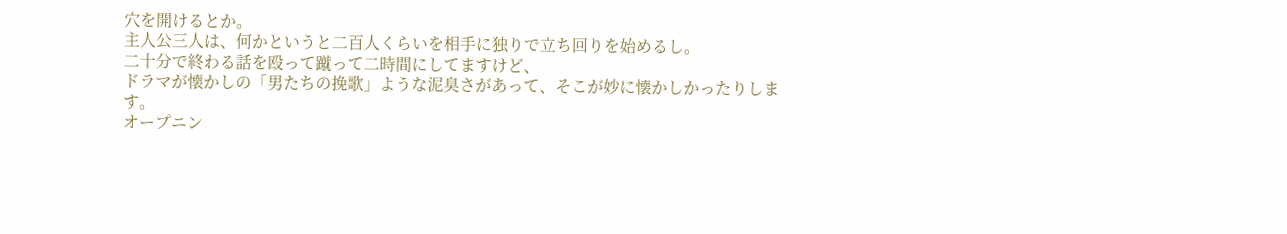穴を開けるとか。
主人公三人は、何かというと二百人くらいを相手に独りで立ち回りを始めるし。
二十分で終わる話を殴って蹴って二時間にしてますけど、
ドラマが懐かしの「男たちの挽歌」ような泥臭さがあって、そこが妙に懐かしかったりします。
オープニン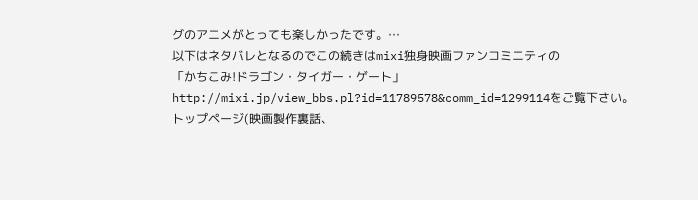グのアニメがとっても楽しかったです。…
以下はネタバレとなるのでこの続きはmixi独身映画ファンコミニティの
「かちこみ!ドラゴン・タイガー・ゲート」
http://mixi.jp/view_bbs.pl?id=11789578&comm_id=1299114をご覧下さい。
トップページ(映画製作裏話、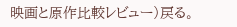映画と原作比較レビュー)戻る。